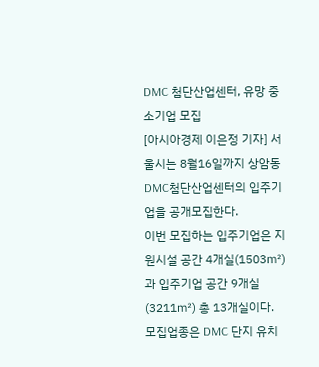DMC 첨단산업센터, 유망 중소기업 모집
[아시아경제 이은정 기자] 서울시는 8월16일까지 상암동 DMC첨단산업센터의 입주기업을 공개모집한다.
이번 모집하는 입주기업은 지원시설 공간 4개실(1503㎡)과 입주기업 공간 9개실(3211㎡) 총 13개실이다. 모집업종은 DMC 단지 유치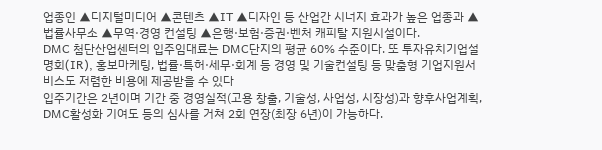업종인 ▲디지털미디어 ▲콘텐츠 ▲IT ▲디자인 등 산업간 시너지 효과가 높은 업종과 ▲법률사무소 ▲무역·경영 컨설팅 ▲은행·보험·증권·벤처 캐피탈 지원시설이다.
DMC 첨단산업센터의 입주임대료는 DMC단지의 평균 60% 수준이다. 또 투자유치기업설명회(IR), 홍보마케팅, 법률·특허·세무·회계 등 경영 및 기술컨설팅 등 맞춤형 기업지원서비스도 저렴한 비용에 제공받을 수 있다
입주기간은 2년이며 기간 중 경영실적(고용 창출, 기술성, 사업성, 시장성)과 향후사업계획, DMC활성화 기여도 등의 심사를 거쳐 2회 연장(최장 6년)이 가능하다.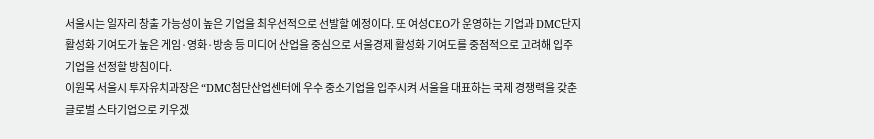서울시는 일자리 창출 가능성이 높은 기업을 최우선적으로 선발할 예정이다. 또 여성CEO가 운영하는 기업과 DMC단지 활성화 기여도가 높은 게임·영화·방송 등 미디어 산업을 중심으로 서울경제 활성화 기여도를 중점적으로 고려해 입주기업을 선정할 방침이다.
이원목 서울시 투자유치과장은 “DMC첨단산업센터에 우수 중소기업을 입주시켜 서울을 대표하는 국제 경쟁력을 갖춘 글로벌 스타기업으로 키우겠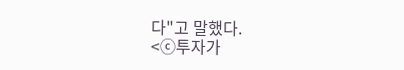다"고 말했다.
<ⓒ투자가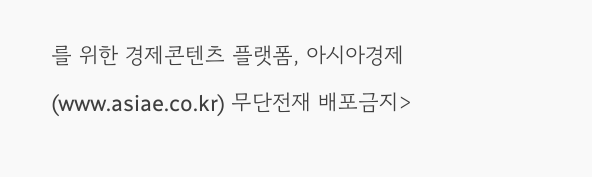를 위한 경제콘텐츠 플랫폼, 아시아경제(www.asiae.co.kr) 무단전재 배포금지>